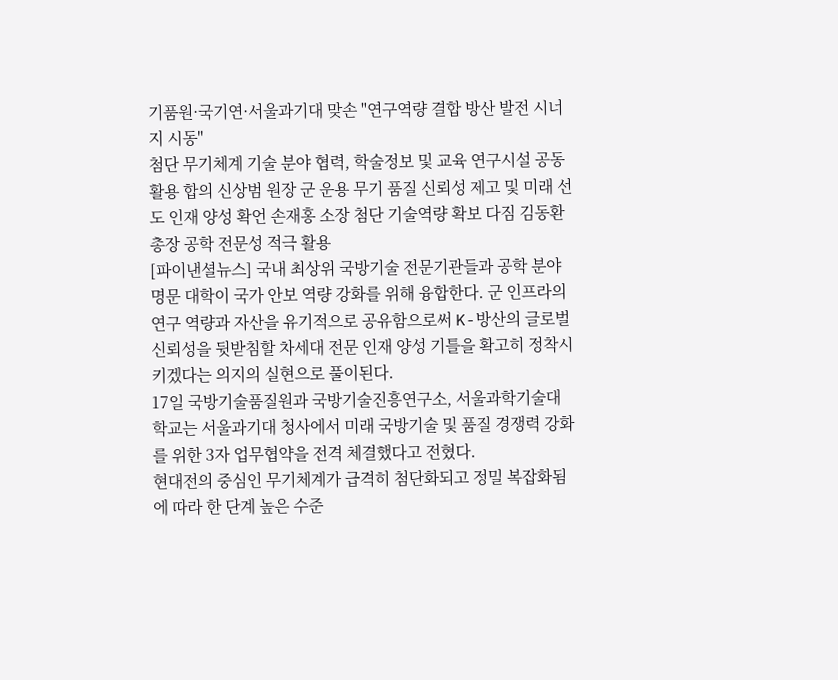기품원·국기연·서울과기대 맞손 "연구역량 결합 방산 발전 시너지 시동"
첨단 무기체계 기술 분야 협력, 학술정보 및 교육 연구시설 공동 활용 합의 신상범 원장 군 운용 무기 품질 신뢰성 제고 및 미래 선도 인재 양성 확언 손재홍 소장 첨단 기술역량 확보 다짐 김동환 총장 공학 전문성 적극 활용
[파이낸셜뉴스] 국내 최상위 국방기술 전문기관들과 공학 분야 명문 대학이 국가 안보 역량 강화를 위해 융합한다. 군 인프라의 연구 역량과 자산을 유기적으로 공유함으로써 K-방산의 글로벌 신뢰성을 뒷받침할 차세대 전문 인재 양성 기틀을 확고히 정착시키겠다는 의지의 실현으로 풀이된다.
17일 국방기술품질원과 국방기술진흥연구소, 서울과학기술대학교는 서울과기대 청사에서 미래 국방기술 및 품질 경쟁력 강화를 위한 3자 업무협약을 전격 체결했다고 전혔다.
현대전의 중심인 무기체계가 급격히 첨단화되고 정밀 복잡화됨에 따라 한 단계 높은 수준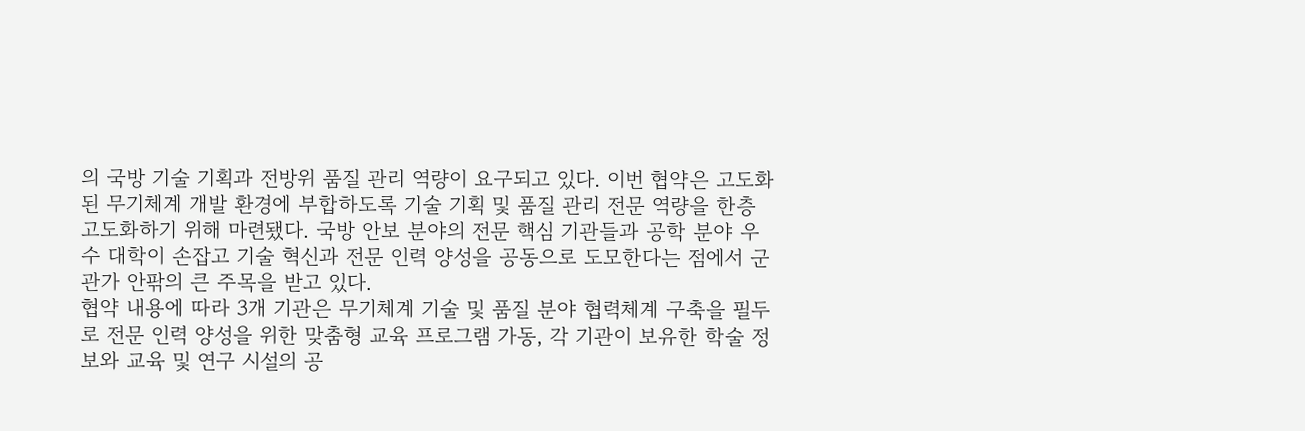의 국방 기술 기획과 전방위 품질 관리 역량이 요구되고 있다. 이번 협약은 고도화된 무기체계 개발 환경에 부합하도록 기술 기획 및 품질 관리 전문 역량을 한층 고도화하기 위해 마련됐다. 국방 안보 분야의 전문 핵심 기관들과 공학 분야 우수 대학이 손잡고 기술 혁신과 전문 인력 양성을 공동으로 도모한다는 점에서 군 관가 안팎의 큰 주목을 받고 있다.
협약 내용에 따라 3개 기관은 무기체계 기술 및 품질 분야 협력체계 구축을 필두로 전문 인력 양성을 위한 맞춤형 교육 프로그램 가동, 각 기관이 보유한 학술 정보와 교육 및 연구 시설의 공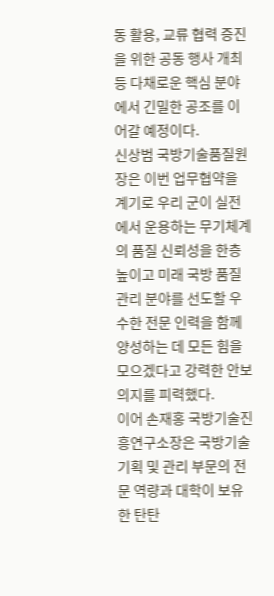동 활용, 교류 협력 증진을 위한 공동 행사 개최 등 다채로운 핵심 분야에서 긴밀한 공조를 이어갈 예정이다.
신상범 국방기술품질원장은 이번 업무협약을 계기로 우리 군이 실전에서 운용하는 무기체계의 품질 신뢰성을 한층 높이고 미래 국방 품질 관리 분야를 선도할 우수한 전문 인력을 함께 양성하는 데 모든 힘을 모으겠다고 강력한 안보 의지를 피력했다.
이어 손재홍 국방기술진흥연구소장은 국방기술 기획 및 관리 부문의 전문 역량과 대학이 보유한 탄탄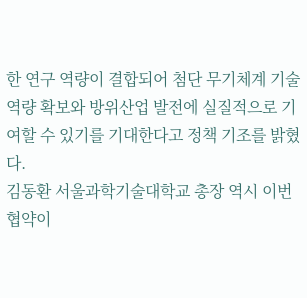한 연구 역량이 결합되어 첨단 무기체계 기술 역량 확보와 방위산업 발전에 실질적으로 기여할 수 있기를 기대한다고 정책 기조를 밝혔다.
김동환 서울과학기술대학교 총장 역시 이번 협약이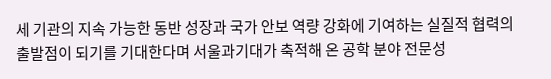세 기관의 지속 가능한 동반 성장과 국가 안보 역량 강화에 기여하는 실질적 협력의 출발점이 되기를 기대한다며 서울과기대가 축적해 온 공학 분야 전문성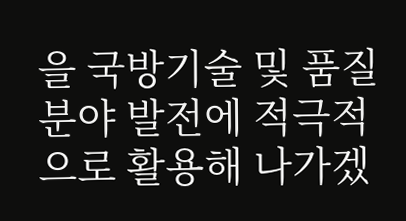을 국방기술 및 품질 분야 발전에 적극적으로 활용해 나가겠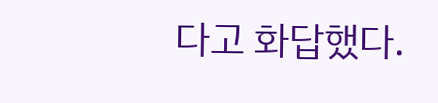다고 화답했다.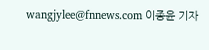wangjylee@fnnews.com 이종윤 기자